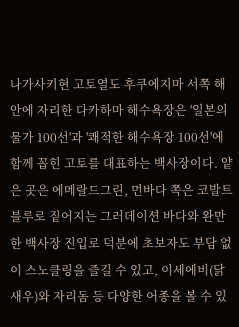나가사키현 고토열도 후쿠에지마 서쪽 해안에 자리한 다카하마 해수욕장은 '일본의 물가 100선'과 '쾌적한 해수욕장 100선'에 함께 꼽힌 고토를 대표하는 백사장이다. 얕은 곳은 에메랄드그린, 먼바다 쪽은 코발트블루로 짙어지는 그러데이션 바다와 완만한 백사장 진입로 덕분에 초보자도 부담 없이 스노클링을 즐길 수 있고, 이세에비(닭새우)와 자리돔 등 다양한 어종을 볼 수 있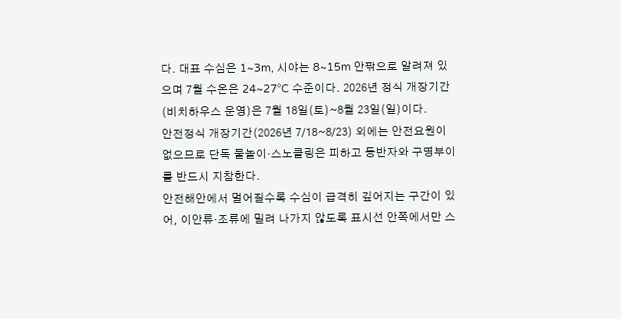다. 대표 수심은 1~3m, 시야는 8~15m 안팎으로 알려져 있으며 7월 수온은 24~27°C 수준이다. 2026년 정식 개장기간(비치하우스 운영)은 7월 18일(토)~8월 23일(일)이다.
안전정식 개장기간(2026년 7/18~8/23) 외에는 안전요원이 없으므로 단독 물놀이·스노클링은 피하고 동반자와 구명부이를 반드시 지참한다.
안전해안에서 멀어질수록 수심이 급격히 깊어지는 구간이 있어, 이안류·조류에 밀려 나가지 않도록 표시선 안쪽에서만 스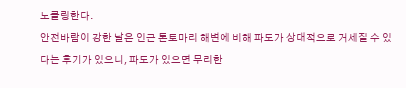노클링한다.
안전바람이 강한 날은 인근 톤토마리 해변에 비해 파도가 상대적으로 거세질 수 있다는 후기가 있으니, 파도가 있으면 무리한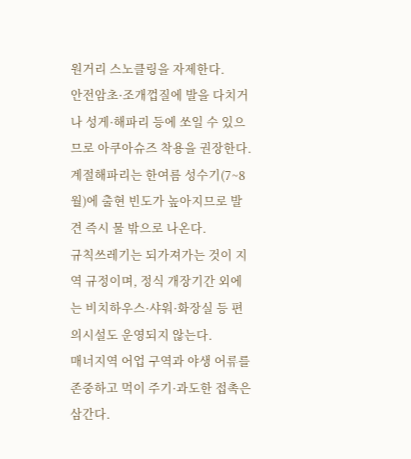원거리 스노클링을 자제한다.
안전암초·조개껍질에 발을 다치거나 성게·해파리 등에 쏘일 수 있으므로 아쿠아슈즈 착용을 권장한다.
계절해파리는 한여름 성수기(7~8월)에 출현 빈도가 높아지므로 발견 즉시 물 밖으로 나온다.
규칙쓰레기는 되가져가는 것이 지역 규정이며, 정식 개장기간 외에는 비치하우스·샤워·화장실 등 편의시설도 운영되지 않는다.
매너지역 어업 구역과 야생 어류를 존중하고 먹이 주기·과도한 접촉은 삼간다.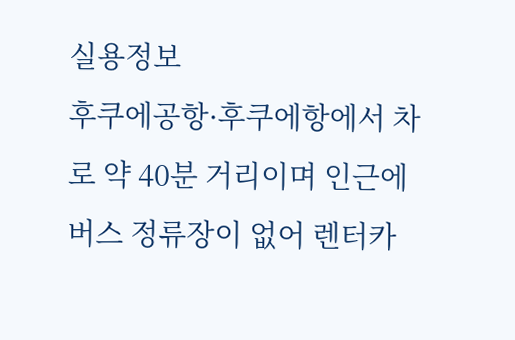실용정보
후쿠에공항·후쿠에항에서 차로 약 40분 거리이며 인근에 버스 정류장이 없어 렌터카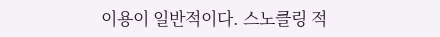이용이 일반적이다. 스노클링 적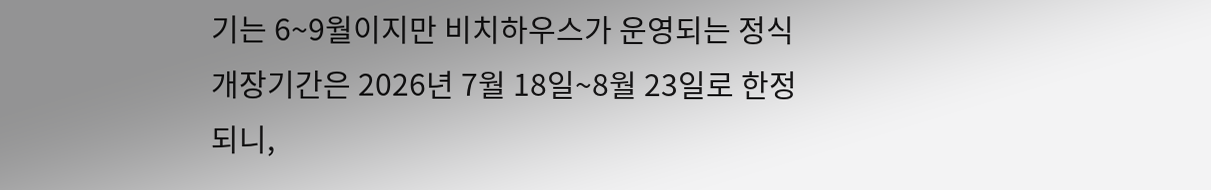기는 6~9월이지만 비치하우스가 운영되는 정식 개장기간은 2026년 7월 18일~8월 23일로 한정되니,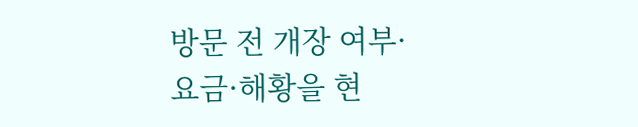방문 전 개장 여부·요금·해황을 현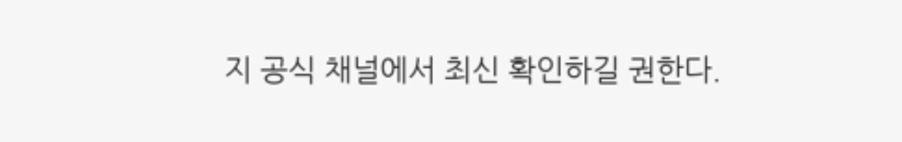지 공식 채널에서 최신 확인하길 권한다.